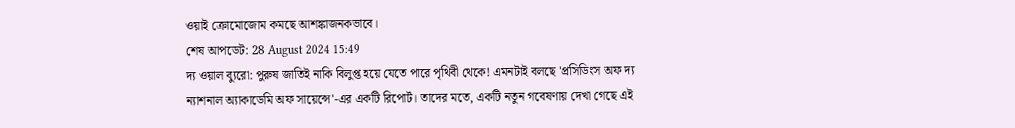ওয়াই ক্রোমোজোম কমছে আশঙ্কাজনকভাবে।
শেষ আপডেট: 28 August 2024 15:49
দ্য ওয়াল ব্যুরো: পুরুষ জাতিই নাকি বিলুপ্ত হয়ে যেতে পারে পৃথিবী থেকে! এমনটাই বলছে 'প্রসিডিংস অফ দ্য ন্যাশনাল অ্যাকাডেমি অফ সায়েন্সে'-এর একটি রিপোর্ট। তাদের মতে, একটি নতুন গবেষণায় দেখা গেছে এই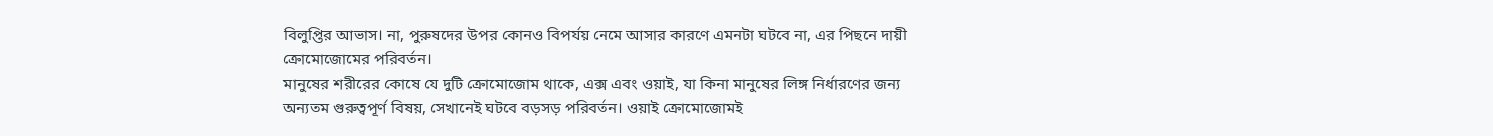বিলুপ্তির আভাস। না, পুরুষদের উপর কোনও বিপর্যয় নেমে আসার কারণে এমনটা ঘটবে না, এর পিছনে দায়ী ক্রোমোজোমের পরিবর্তন।
মানুষের শরীরের কোষে যে দুটি ক্রোমোজোম থাকে, এক্স এবং ওয়াই, যা কিনা মানুষের লিঙ্গ নির্ধারণের জন্য অন্যতম গুরুত্বপূর্ণ বিষয়, সেখানেই ঘটবে বড়সড় পরিবর্তন। ওয়াই ক্রোমোজোমই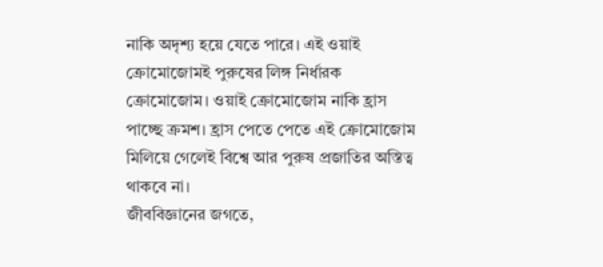নাকি অদৃশ্য হয়ে যেতে পারে। এই ওয়াই ক্রোমোজোমই পুরুষের লিঙ্গ নির্ধারক ক্রোমোজোম। ওয়াই ক্রোমোজোম নাকি হ্রাস পাচ্ছে ক্রমশ। হ্রাস পেতে পেতে এই ক্রোমোজোম মিলিয়ে গেলেই বিশ্বে আর পুরুষ প্রজাতির অস্তিত্ব থাকবে না।
জীববিজ্ঞানের জগতে,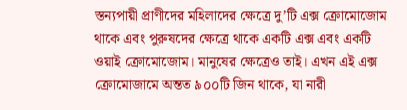স্তন্যপায়ী প্রাণীদের মহিলাদের ক্ষেত্রে দু’টি এক্স ক্রোমোজোম থাকে এবং পুরুষদের ক্ষেত্রে থাকে একটি এক্স এবং একটি ওয়াই ক্রোমোজোম। মানুষের ক্ষেত্রেও তাই। এখন এই এক্স ক্রোমোজামে অন্তত ৯০০টি জিন থাকে, যা নারী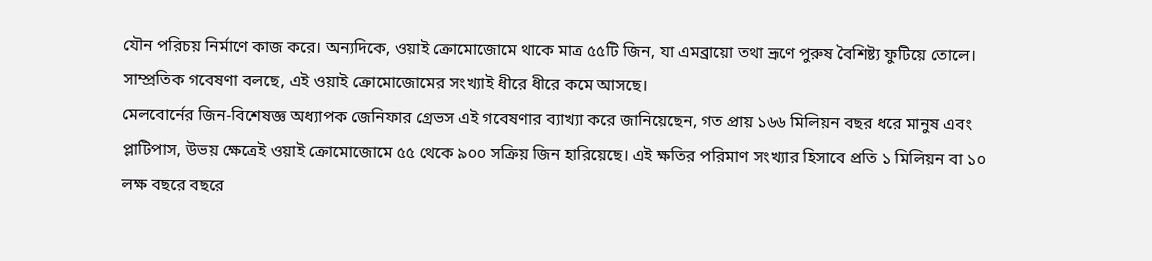যৌন পরিচয় নির্মাণে কাজ করে। অন্যদিকে, ওয়াই ক্রোমোজোমে থাকে মাত্র ৫৫টি জিন, যা এমব্রায়ো তথা ভ্রূণে পুরুষ বৈশিষ্ট্য ফুটিয়ে তোলে। সাম্প্রতিক গবেষণা বলছে, এই ওয়াই ক্রোমোজোমের সংখ্যাই ধীরে ধীরে কমে আসছে।
মেলবোর্নের জিন-বিশেষজ্ঞ অধ্যাপক জেনিফার গ্রেভস এই গবেষণার ব্যাখ্যা করে জানিয়েছেন, গত প্রায় ১৬৬ মিলিয়ন বছর ধরে মানুষ এবং প্লাটিপাস, উভয় ক্ষেত্রেই ওয়াই ক্রোমোজোমে ৫৫ থেকে ৯০০ সক্রিয় জিন হারিয়েছে। এই ক্ষতির পরিমাণ সংখ্যার হিসাবে প্রতি ১ মিলিয়ন বা ১০ লক্ষ বছরে বছরে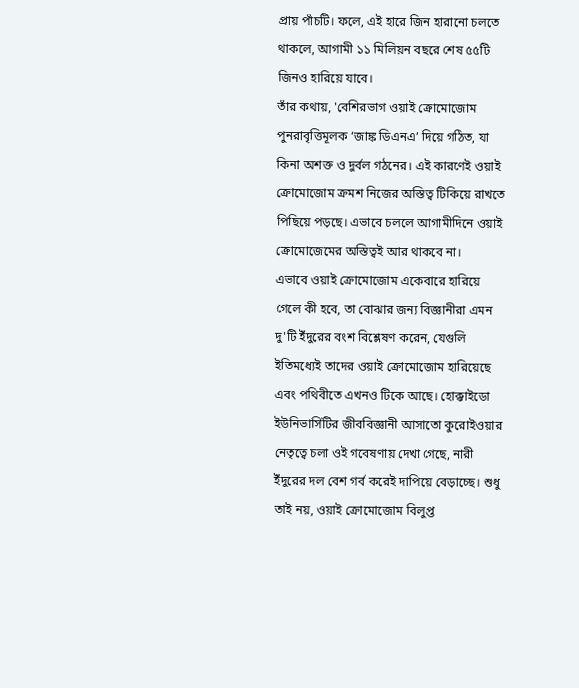প্রায় পাঁচটি। ফলে, এই হারে জিন হারানো চলতে থাকলে, আগামী ১১ মিলিয়ন বছরে শেষ ৫৫টি জিনও হারিয়ে যাবে।
তাঁর কথায়, 'বেশিরভাগ ওয়াই ক্রোমোজোম পুনরাবৃত্তিমূলক ‘জাঙ্ক ডিএনএ’ দিয়ে গঠিত, যা কিনা অশক্ত ও দুর্বল গঠনের। এই কারণেই ওয়াই ক্রোমোজোম ক্রমশ নিজের অস্তিত্ব টিকিয়ে রাখতে পিছিয়ে পড়ছে। এভাবে চললে আগামীদিনে ওয়াই ক্রোমোজেমের অস্তিত্বই আর থাকবে না।
এভাবে ওয়াই ক্রোমোজোম একেবারে হারিয়ে গেলে কী হবে, তা বোঝার জন্য বিজ্ঞানীরা এমন দু'টি ইঁদুরের বংশ বিশ্লেষণ করেন, যেগুলি ইতিমধ্যেই তাদের ওয়াই ক্রোমোজোম হারিয়েছে এবং পথিবীতে এখনও টিকে আছে। হোক্কাইডো ইউনিভার্সিটির জীববিজ্ঞানী আসাতো কুরোইওয়ার নেতৃত্বে চলা ওই গবেষণায় দেখা গেছে, নারী ইঁদুরের দল বেশ গর্ব করেই দাপিয়ে বেড়াচ্ছে। শুধু তাই নয়, ওয়াই ক্রোমোজোম বিলুপ্ত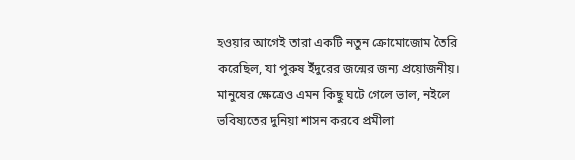হওয়ার আগেই তারা একটি নতুন ক্রোমোজোম তৈরি করেছিল, যা পুরুষ ইঁদুরের জন্মের জন্য প্রয়োজনীয়।
মানুষের ক্ষেত্রেও এমন কিছু ঘটে গেলে ভাল, নইলে ভবিষ্যতের দুনিয়া শাসন করবে প্রমীলা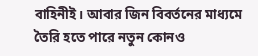বাহিনীই। আবার জিন বিবর্তনের মাধ্যমে তৈরি হতে পারে নতুন কোনও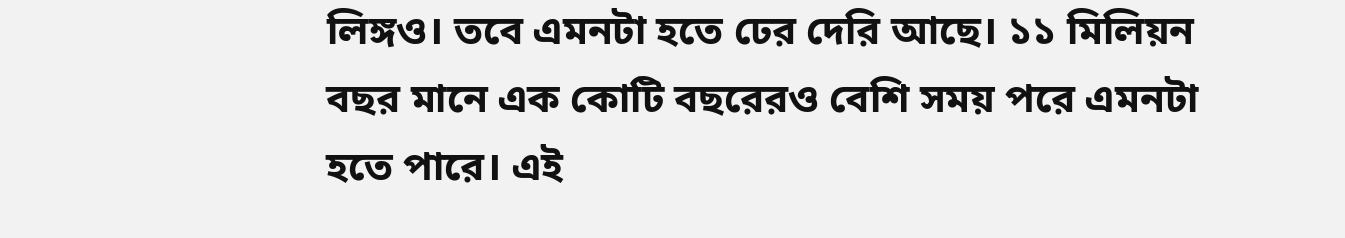লিঙ্গও। তবে এমনটা হতে ঢের দেরি আছে। ১১ মিলিয়ন বছর মানে এক কোটি বছরেরও বেশি সময় পরে এমনটা হতে পারে। এই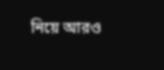নিয়ে আরও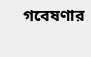গবেষণার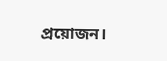প্রয়োজন।